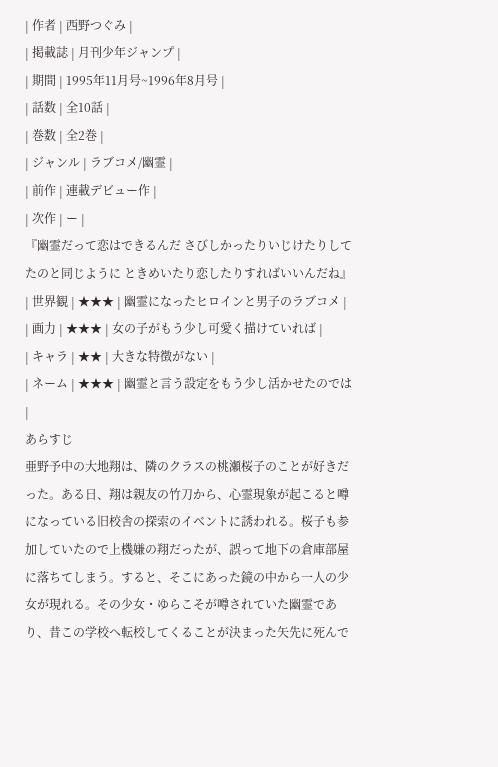| 作者 | 西野つぐみ |
| 掲載誌 | 月刊少年ジャンプ |
| 期間 | 1995年11月号~1996年8月号 |
| 話数 | 全10話 |
| 巻数 | 全2巻 |
| ジャンル | ラブコメ/幽霊 |
| 前作 | 連載デビュー作 |
| 次作 | ー |
『幽霊だって恋はできるんだ さびしかったりいじけたりしてたのと同じように ときめいたり恋したりすればいいんだね』
| 世界観 | ★★★ | 幽霊になったヒロインと男子のラブコメ |
| 画力 | ★★★ | 女の子がもう少し可愛く描けていれば |
| キャラ | ★★ | 大きな特徴がない |
| ネーム | ★★★ | 幽霊と言う設定をもう少し活かせたのでは |
あらすじ
亜野予中の大地翔は、隣のクラスの桃瀬桜子のことが好きだった。ある日、翔は親友の竹刀から、心霊現象が起こると噂になっている旧校舎の探索のイベントに誘われる。桜子も参加していたので上機嫌の翔だったが、誤って地下の倉庫部屋に落ちてしまう。すると、そこにあった鏡の中から一人の少女が現れる。その少女・ゆらこそが噂されていた幽霊であり、昔この学校へ転校してくることが決まった矢先に死んで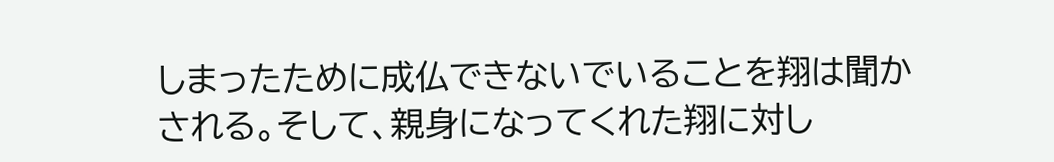しまったために成仏できないでいることを翔は聞かされる。そして、親身になってくれた翔に対し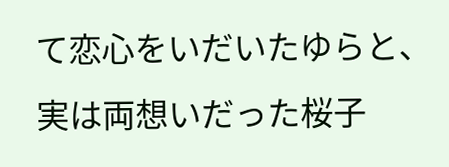て恋心をいだいたゆらと、実は両想いだった桜子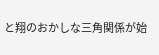と翔のおかしな三角関係が始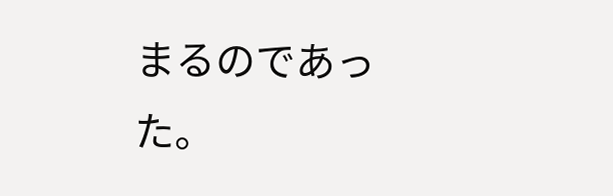まるのであった。